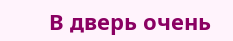В дверь очень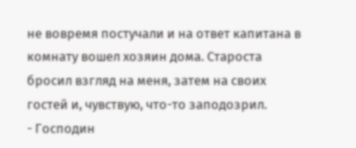не вовремя постучали и на ответ капитана в комнату вошел хозяин дома. Староста бросил взгляд на меня, затем на своих гостей и, чувствую, что-то заподозрил.
- Господин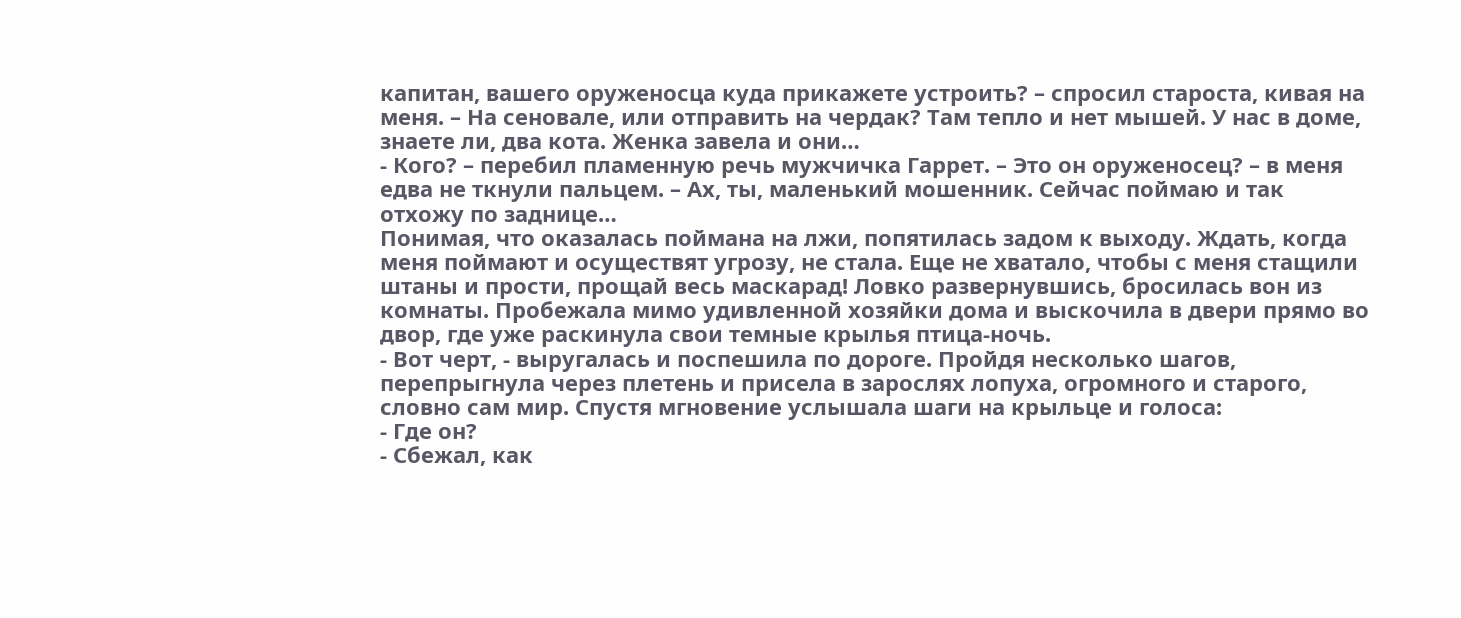капитан, вашего оруженосца куда прикажете устроить? – спросил староста, кивая на меня. – На сеновале, или отправить на чердак? Там тепло и нет мышей. У нас в доме, знаете ли, два кота. Женка завела и они…
- Кого? – перебил пламенную речь мужчичка Гаррет. – Это он оруженосец? – в меня едва не ткнули пальцем. – Ах, ты, маленький мошенник. Сейчас поймаю и так отхожу по заднице…
Понимая, что оказалась поймана на лжи, попятилась задом к выходу. Ждать, когда меня поймают и осуществят угрозу, не стала. Еще не хватало, чтобы с меня стащили штаны и прости, прощай весь маскарад! Ловко развернувшись, бросилась вон из комнаты. Пробежала мимо удивленной хозяйки дома и выскочила в двери прямо во двор, где уже раскинула свои темные крылья птица-ночь.
- Вот черт, - выругалась и поспешила по дороге. Пройдя несколько шагов, перепрыгнула через плетень и присела в зарослях лопуха, огромного и старого, словно сам мир. Спустя мгновение услышала шаги на крыльце и голоса:
- Где он?
- Сбежал, как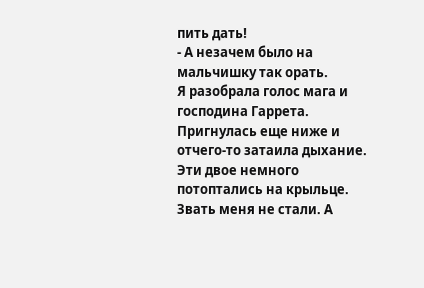пить дать!
- А незачем было на мальчишку так орать.
Я разобрала голос мага и господина Гаррета. Пригнулась еще ниже и отчего-то затаила дыхание. Эти двое немного потоптались на крыльце. Звать меня не стали. А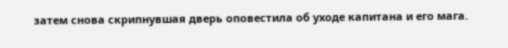затем снова скрипнувшая дверь оповестила об уходе капитана и его мага.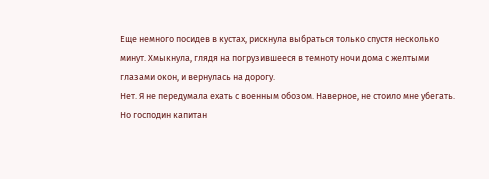Еще немного посидев в кустах, рискнула выбраться только спустя несколько минут. Хмыкнула, глядя на погрузившееся в темноту ночи дома с желтыми глазами окон, и вернулась на дорогу.
Нет. Я не передумала ехать с военным обозом. Наверное, не стоило мне убегать. Но господин капитан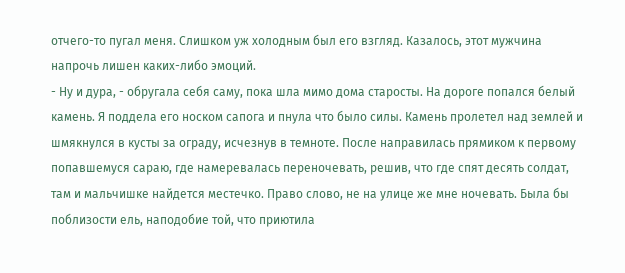отчего-то пугал меня. Слишком уж холодным был его взгляд. Казалось, этот мужчина напрочь лишен каких-либо эмоций.
- Ну и дура, - обругала себя саму, пока шла мимо дома старосты. На дороге попался белый камень. Я поддела его носком сапога и пнула что было силы. Камень пролетел над землей и шмякнулся в кусты за ограду, исчезнув в темноте. После направилась прямиком к первому попавшемуся сараю, где намеревалась переночевать, решив, что где спят десять солдат, там и мальчишке найдется местечко. Право слово, не на улице же мне ночевать. Была бы поблизости ель, наподобие той, что приютила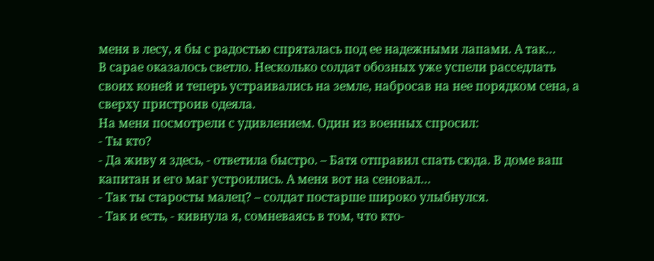меня в лесу, я бы с радостью спряталась под ее надежными лапами. А так…
В сарае оказалось светло. Несколько солдат обозных уже успели расседлать своих коней и теперь устраивались на земле, набросав на нее порядком сена, а сверху пристроив одеяла.
На меня посмотрели с удивлением. Один из военных спросил:
- Ты кто?
- Да живу я здесь, - ответила быстро. – Батя отправил спать сюда. В доме ваш капитан и его маг устроились. А меня вот на сеновал…
- Так ты старосты малец? – солдат постарше широко улыбнулся.
- Так и есть, - кивнула я, сомневаясь в том, что кто-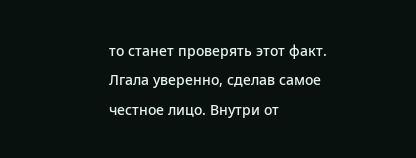то станет проверять этот факт. Лгала уверенно, сделав самое честное лицо. Внутри от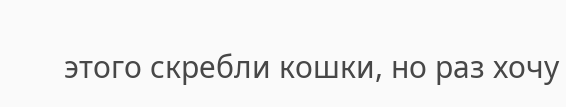этого скребли кошки, но раз хочу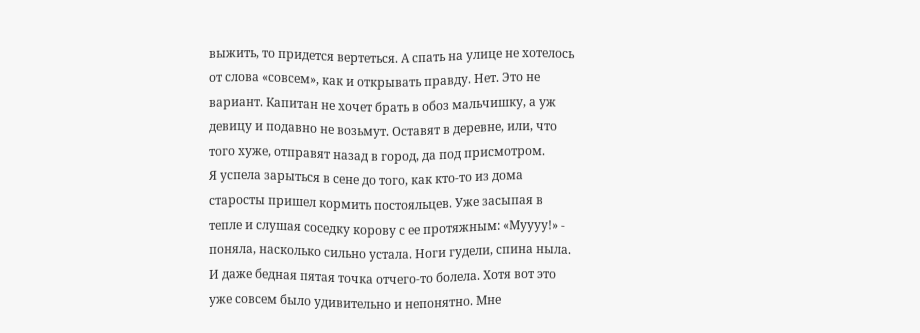выжить, то придется вертеться. А спать на улице не хотелось от слова «совсем», как и открывать правду. Нет. Это не вариант. Капитан не хочет брать в обоз мальчишку, а уж девицу и подавно не возьмут. Оставят в деревне, или, что того хуже, отправят назад в город, да под присмотром.
Я успела зарыться в сене до того, как кто-то из дома старосты пришел кормить постояльцев. Уже засыпая в тепле и слушая соседку корову с ее протяжным: «Муууу!» - поняла, насколько сильно устала. Ноги гудели, спина ныла. И даже бедная пятая точка отчего-то болела. Хотя вот это уже совсем было удивительно и непонятно. Мне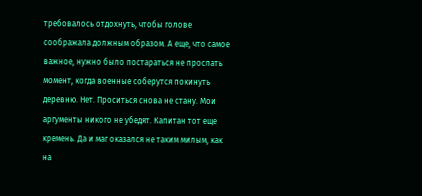требовалось отдохнуть, чтобы голове соображала должным образом. А еще, что самое важное, нужно было постараться не проспать момент, когда военные соберутся покинуть деревню. Нет. Проситься снова не стану. Мои аргументы никого не убедят. Капитан тот еще кремень. Да и маг оказался не таким милым, как на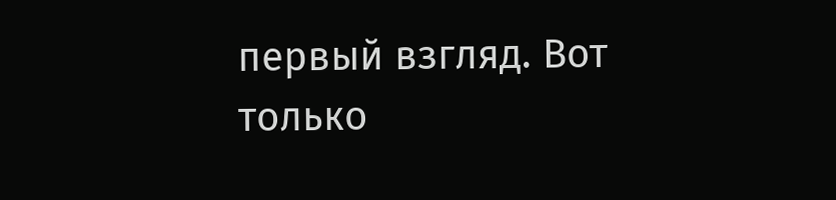первый взгляд. Вот только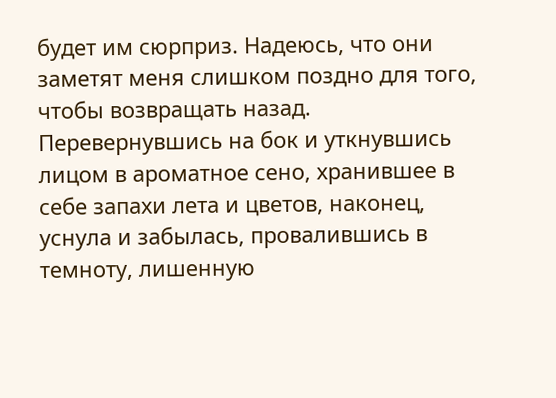будет им сюрприз. Надеюсь, что они заметят меня слишком поздно для того, чтобы возвращать назад.
Перевернувшись на бок и уткнувшись лицом в ароматное сено, хранившее в себе запахи лета и цветов, наконец, уснула и забылась, провалившись в темноту, лишенную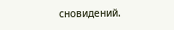сновидений.